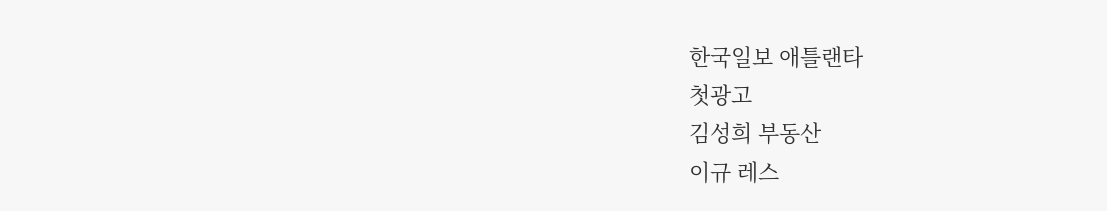한국일보 애틀랜타
첫광고
김성희 부동산
이규 레스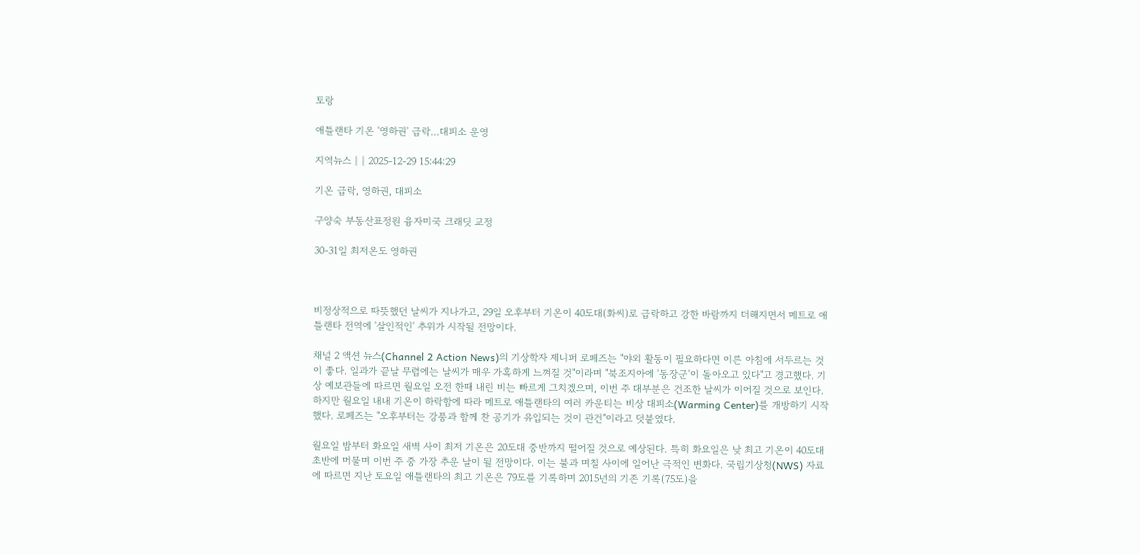토랑

애틀랜타 기온 '영하권' 급락...대피소 운영

지역뉴스 | | 2025-12-29 15:44:29

기온 급락, 영하권, 대피소

구양숙 부동산표정원 융자미국 크래딧 교정

30-31일 최저온도 영하권



비정상적으로 따뜻했던 날씨가 지나가고, 29일 오후부터 기온이 40도대(화씨)로 급락하고 강한 바람까지 더해지면서 메트로 애틀랜타 전역에 '살인적인' 추위가 시작될 전망이다.

채널 2 액션 뉴스(Channel 2 Action News)의 기상학자 제니퍼 로페즈는 "야외 활동이 필요하다면 이른 아침에 서두르는 것이 좋다. 일과가 끝날 무렵에는 날씨가 매우 가혹하게 느껴질 것"이라며 "북조지아에 '동장군'이 돌아오고 있다"고 경고했다. 기상 예보관들에 따르면 월요일 오전 한때 내린 비는 빠르게 그치겠으며, 이번 주 대부분은 건조한 날씨가 이어질 것으로 보인다. 하지만 월요일 내내 기온이 하락함에 따라 메트로 애틀랜타의 여러 카운티는 비상 대피소(Warming Center)를 개방하기 시작했다. 로페즈는 "오후부터는 강풍과 함께 찬 공기가 유입되는 것이 관건"이라고 덧붙였다.

월요일 밤부터 화요일 새벽 사이 최저 기온은 20도대 중반까지 떨어질 것으로 예상된다. 특히 화요일은 낮 최고 기온이 40도대 초반에 머물며 이번 주 중 가장 추운 날이 될 전망이다. 이는 불과 며칠 사이에 일어난 극적인 변화다. 국립기상청(NWS) 자료에 따르면 지난 토요일 애틀랜타의 최고 기온은 79도를 기록하며 2015년의 기존 기록(75도)을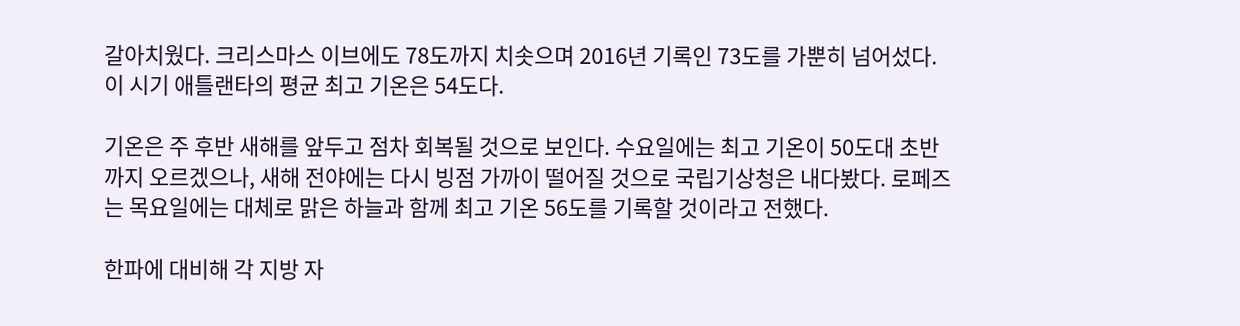갈아치웠다. 크리스마스 이브에도 78도까지 치솟으며 2016년 기록인 73도를 가뿐히 넘어섰다. 이 시기 애틀랜타의 평균 최고 기온은 54도다.

기온은 주 후반 새해를 앞두고 점차 회복될 것으로 보인다. 수요일에는 최고 기온이 50도대 초반까지 오르겠으나, 새해 전야에는 다시 빙점 가까이 떨어질 것으로 국립기상청은 내다봤다. 로페즈는 목요일에는 대체로 맑은 하늘과 함께 최고 기온 56도를 기록할 것이라고 전했다.

한파에 대비해 각 지방 자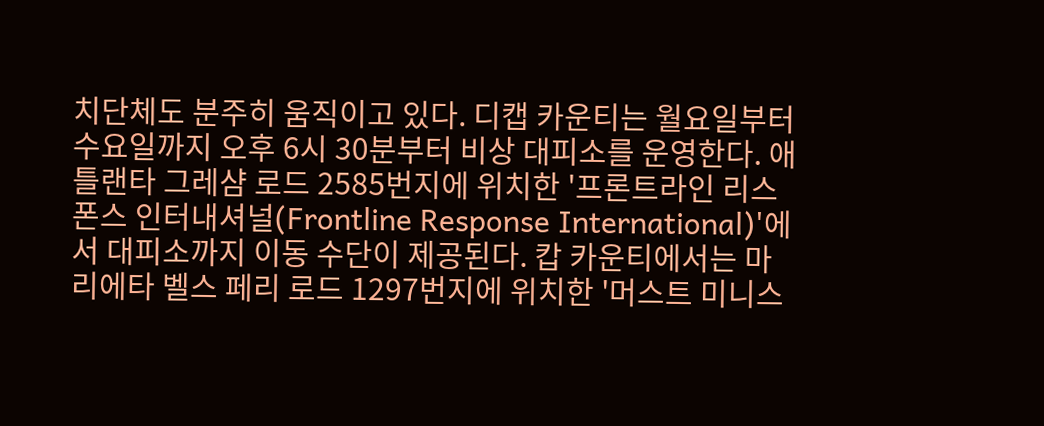치단체도 분주히 움직이고 있다. 디캡 카운티는 월요일부터 수요일까지 오후 6시 30분부터 비상 대피소를 운영한다. 애틀랜타 그레샴 로드 2585번지에 위치한 '프론트라인 리스폰스 인터내셔널(Frontline Response International)'에서 대피소까지 이동 수단이 제공된다. 캅 카운티에서는 마리에타 벨스 페리 로드 1297번지에 위치한 '머스트 미니스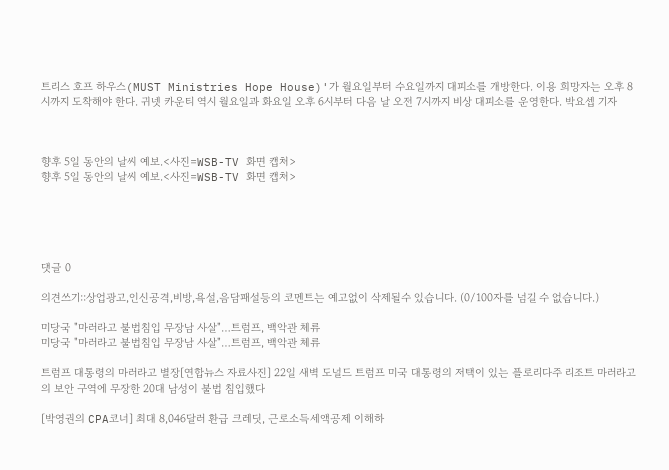트리스 호프 하우스(MUST Ministries Hope House)'가 월요일부터 수요일까지 대피소를 개방한다. 이용 희망자는 오후 8시까지 도착해야 한다. 귀넷 카운티 역시 월요일과 화요일 오후 6시부터 다음 날 오전 7시까지 비상 대피소를 운영한다. 박요셉 기자



향후 5일 동안의 날씨 예보.<사진=WSB-TV 화면 캡처>
향후 5일 동안의 날씨 예보.<사진=WSB-TV 화면 캡처>





댓글 0

의견쓰기::상업광고,인신공격,비방,욕설,음담패설등의 코멘트는 예고없이 삭제될수 있습니다. (0/100자를 넘길 수 없습니다.)

미당국 "마러라고 불법침입 무장남 사살"…트럼프, 백악관 체류
미당국 "마러라고 불법침입 무장남 사살"…트럼프, 백악관 체류

트럼프 대통령의 마러라고 별장[연합뉴스 자료사진] 22일 새벽 도널드 트럼프 미국 대통령의 저택이 있는 플로리다주 리조트 마러라고의 보안 구역에 무장한 20대 남성이 불법 침입했다

[박영권의 CPA코너] 최대 8,046달러 환급 크레딧, 근로소득세액공제 이해하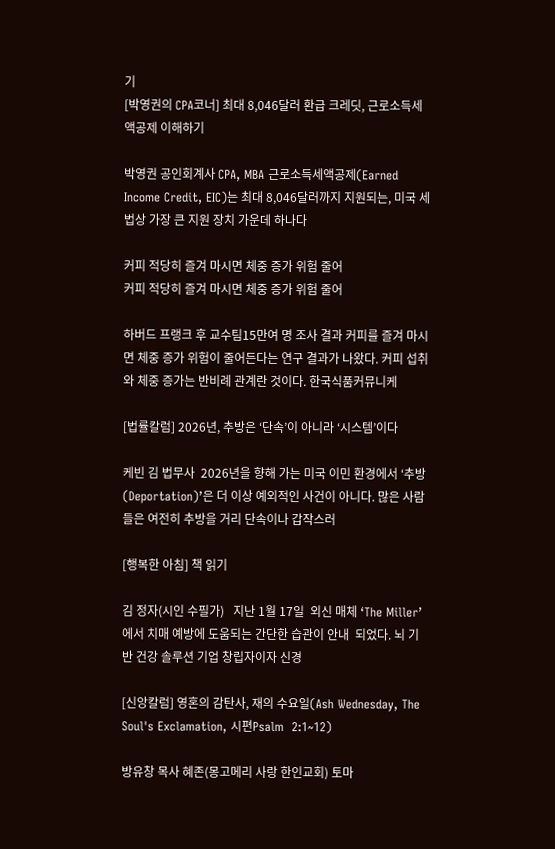기
[박영권의 CPA코너] 최대 8,046달러 환급 크레딧, 근로소득세액공제 이해하기

박영권 공인회계사 CPA, MBA 근로소득세액공제(Earned Income Credit, EIC)는 최대 8,046달러까지 지원되는, 미국 세법상 가장 큰 지원 장치 가운데 하나다

커피 적당히 즐겨 마시면 체중 증가 위험 줄어
커피 적당히 즐겨 마시면 체중 증가 위험 줄어

하버드 프랭크 후 교수팀15만여 명 조사 결과 커피를 즐겨 마시면 체중 증가 위험이 줄어든다는 연구 결과가 나왔다. 커피 섭취와 체중 증가는 반비례 관계란 것이다. 한국식품커뮤니케

[법률칼럼] 2026년, 추방은 ‘단속’이 아니라 ‘시스템’이다

케빈 김 법무사  2026년을 향해 가는 미국 이민 환경에서 ‘추방(Deportation)’은 더 이상 예외적인 사건이 아니다. 많은 사람들은 여전히 추방을 거리 단속이나 갑작스러

[행복한 아침] 책 읽기

김 정자(시인 수필가)   지난 1월 17일  외신 매체 ‘The Miller’ 에서 치매 예방에 도움되는 간단한 습관이 안내  되었다. 뇌 기반 건강 솔루션 기업 창립자이자 신경

[신앙칼럼] 영혼의 감탄사, 재의 수요일(Ash Wednesday, The Soul's Exclamation, 시편Psalm  2:1~12)

방유창 목사 혜존(몽고메리 사랑 한인교회) 토마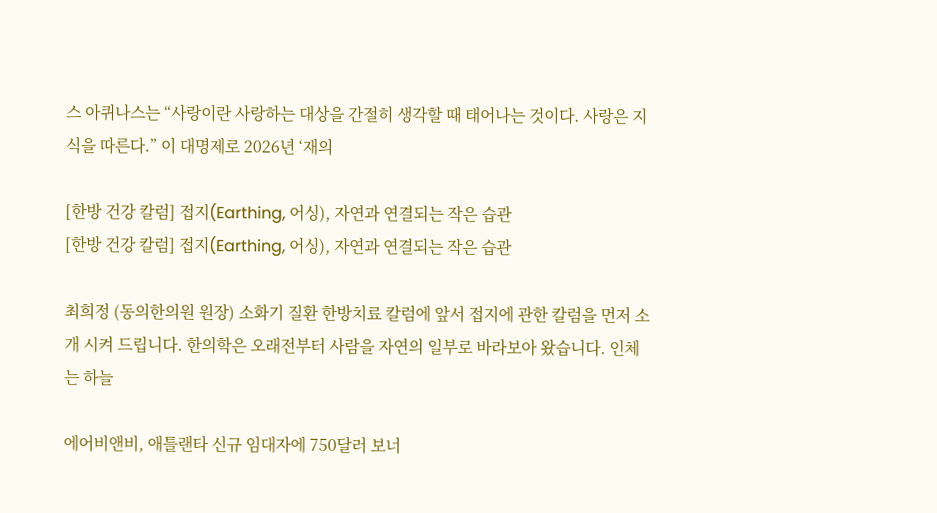스 아퀴나스는 “사랑이란 사랑하는 대상을 간절히 생각할 때 태어나는 것이다. 사랑은 지식을 따른다.” 이 대명제로 2026년 ‘재의

[한방 건강 칼럼] 접지(Earthing, 어싱), 자연과 연결되는 작은 습관
[한방 건강 칼럼] 접지(Earthing, 어싱), 자연과 연결되는 작은 습관

최희정 (동의한의원 원장) 소화기 질환 한방치료 칼럼에 앞서 접지에 관한 칼럼을 먼저 소개 시켜 드립니다. 한의학은 오래전부터 사람을 자연의 일부로 바라보아 왔습니다. 인체는 하늘

에어비앤비, 애틀랜타 신규 임대자에 750달러 보너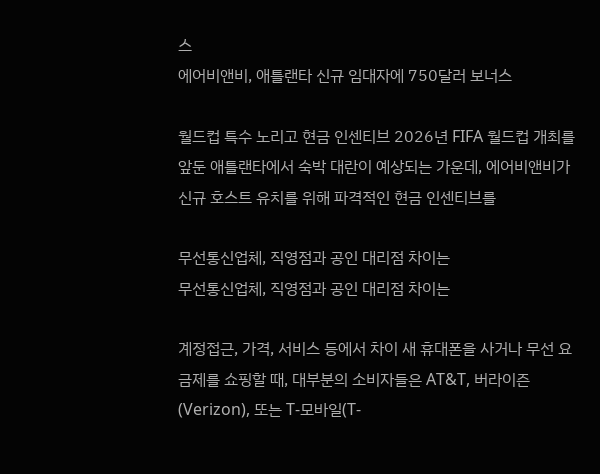스
에어비앤비, 애틀랜타 신규 임대자에 750달러 보너스

월드컵 특수 노리고 현금 인센티브 2026년 FIFA 월드컵 개최를 앞둔 애틀랜타에서 숙박 대란이 예상되는 가운데, 에어비앤비가 신규 호스트 유치를 위해 파격적인 현금 인센티브를

무선통신업체, 직영점과 공인 대리점 차이는
무선통신업체, 직영점과 공인 대리점 차이는

계정접근, 가격, 서비스 등에서 차이 새 휴대폰을 사거나 무선 요금제를 쇼핑할 때, 대부분의 소비자들은 AT&T, 버라이즌(Verizon), 또는 T-모바일(T-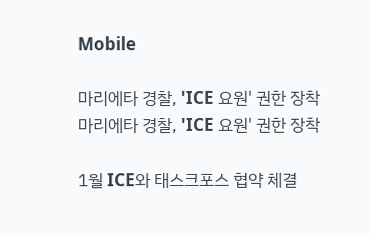Mobile

마리에타 경찰, 'ICE 요원' 권한 장착
마리에타 경찰, 'ICE 요원' 권한 장착

1월 ICE와 태스크포스 협약 체결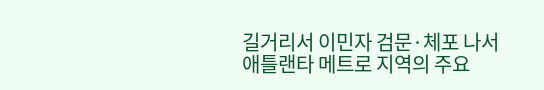길거리서 이민자 검문·체포 나서 애틀랜타 메트로 지역의 주요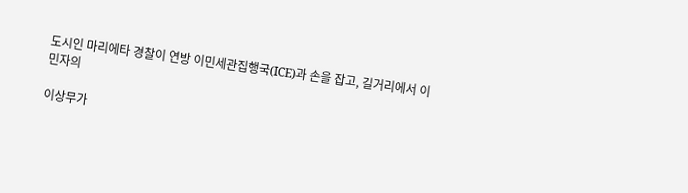도시인 마리에타 경찰이 연방 이민세관집행국(ICE)과 손을 잡고, 길거리에서 이민자의

이상무가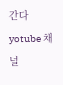간다 yotube 채널